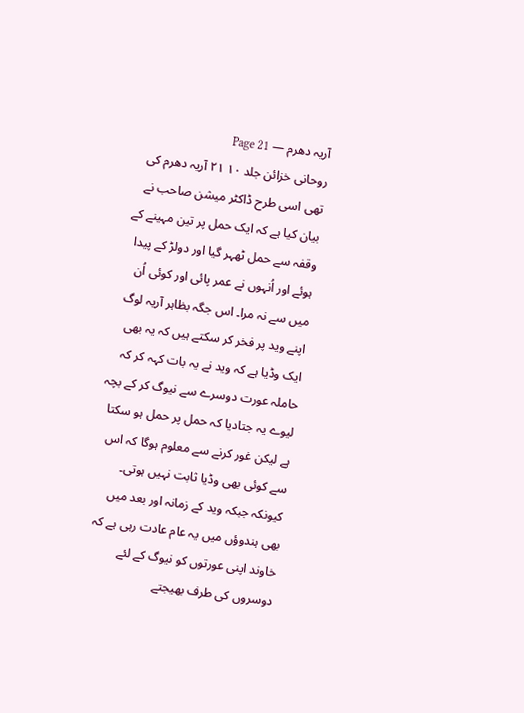آریہ دھرم — Page 21
روحانی خزائن جلد ۱۰ ۲۱ آریہ دھرم کی تھی اسی طرح ڈاکٹر میشن صاحب نے بیان کیا ہے کہ ایک حمل پر تین مہینے کے وقفہ سے حمل ٹھہر گیا اور دولڑ کے پیدا ہوئے اور اُنہوں نے عمر پائی اور کوئی اُن میں سے نہ مرا۔ اس جگہ بظاہر آریہ لوگ اپنے وید پر فخر کر سکتے ہیں کہ یہ بھی ایک وڈیا ہے کہ وید نے یہ بات کہہ کر کہ حاملہ عورت دوسرے سے نیوگ کر کے بچہ لیوے یہ جتادیا کہ حمل پر حمل ہو سکتا ہے لیکن غور کرنے سے معلوم ہوگا کہ اس سے کوئی بھی وڈیا ثابت نہیں ہوتی۔ کیونکہ جبکہ وید کے زمانہ اور بعد میں بھی ہندوؤں میں یہ عام عادت رہی ہے کہ خاوند اپنی عورتوں کو نیوگ کے لئے دوسروں کی طرف بھیجتے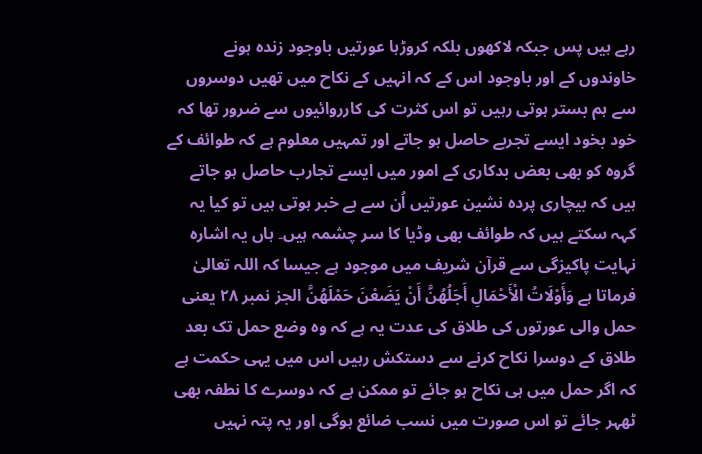رہے ہیں پس جبکہ لاکھوں بلکہ کروڑہا عورتیں باوجود زندہ ہونے خاوندوں کے اور باوجود اس کے کہ انہیں کے نکاح میں تھیں دوسروں سے ہم بستر ہوتی رہیں تو اس کثرت کی کارروائیوں سے ضرور تھا کہ خود بخود ایسے تجربے حاصل ہو جاتے اور تمہیں معلوم ہے کہ طوائف کے گروہ کو بھی بعض بدکاری کے امور میں ایسے تجارب حاصل ہو جاتے ہیں کہ بیچاری پردہ نشین عورتیں اُن سے بے خبر ہوتی ہیں تو کیا یہ کہہ سکتے ہیں کہ طوائف بھی وڈیا کا سر چشمہ ہیں۔ ہاں یہ اشارہ نہایت پاکیزگی سے قرآن شریف میں موجود ہے جیسا کہ اللہ تعالیٰ فرماتا ہے وَأَوْلَاتُ الْأَحْمَالِ أَجَلُهُنَّ أَنْ يَضَعْنَ حَمْلَهُنَّ الجز نمبر ۲۸ یعنی حمل والی عورتوں کی طلاق کی عدت یہ ہے کہ وہ وضع حمل تک بعد طلاق کے دوسرا نکاح کرنے سے دستکش رہیں اس میں یہی حکمت ہے کہ اگر حمل میں ہی نکاح ہو جائے تو ممکن ہے کہ دوسرے کا نطفہ بھی ٹھہر جائے تو اس صورت میں نسب ضائع ہوگی اور یہ پتہ نہیں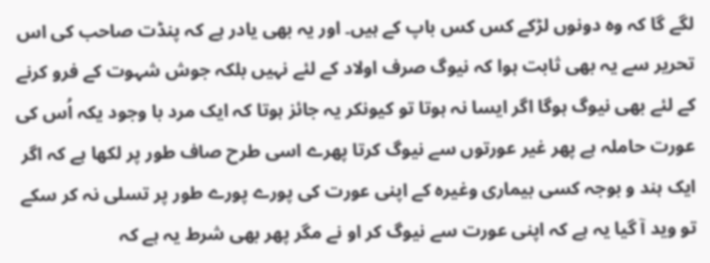لگے گا کہ وہ دونوں لڑکے کس کس باپ کے ہیں۔ اور یہ بھی یادر ہے کہ پنڈت صاحب کی اس تحریر سے یہ بھی ثابت ہوا کہ نیوگ صرف اولاد کے لئے نہیں بلکہ جوش شہوت کے فرو کرنے کے لئے بھی نیوگ ہوگا اگر ایسا نہ ہوتا تو کیونکر یہ جائز ہوتا کہ ایک مرد با وجود یکہ اُس کی عورت حاملہ ہے پھر غیر عورتوں سے نیوگ کرتا پھرے اسی طرح صاف طور پر لکھا ہے کہ اگر ایک ہند و بوجہ کسی بیماری وغیرہ کے اپنی عورت کی پورے پورے طور پر تسلی نہ کر سکے تو وید آ گیا یہ ہے کہ اپنی عورت سے نیوگ کر او نے مگر پھر بھی شرط یہ ہے کہ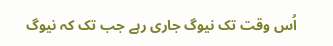اُس وقت تک نیوگ جاری رہے جب تک کہ نیوگ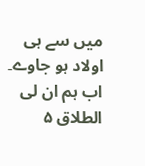میں سے ہی اولاد ہو جاوے۔ اب ہم ان لى الطلاق ۵